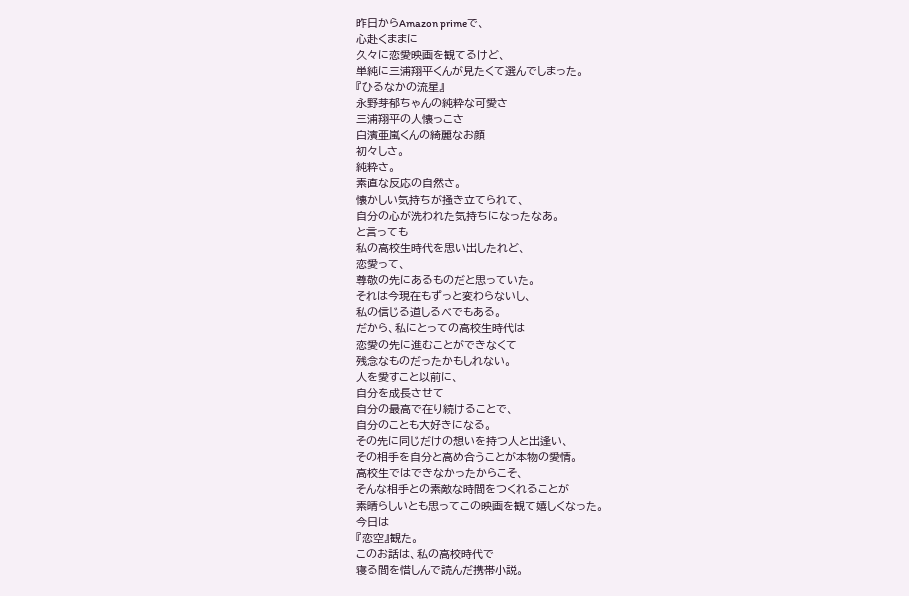昨日からAmazon primeで、
心赴くままに
久々に恋愛映画を観てるけど、
単純に三浦翔平くんが見たくて選んでしまった。
『ひるなかの流星』
永野芽郁ちゃんの純粋な可愛さ
三浦翔平の人懐っこさ
白濱亜嵐くんの綺麗なお顔
初々しさ。
純粋さ。
素直な反応の自然さ。
懐かしい気持ちが掻き立てられて、
自分の心が洗われた気持ちになったなあ。
と言っても
私の高校生時代を思い出したれど、
恋愛って、
尊敬の先にあるものだと思っていた。
それは今現在もずっと変わらないし、
私の信じる道しるべでもある。
だから、私にとっての高校生時代は
恋愛の先に進むことができなくて
残念なものだったかもしれない。
人を愛すこと以前に、
自分を成長させて
自分の最高で在り続けることで、
自分のことも大好きになる。
その先に同じだけの想いを持つ人と出逢い、
その相手を自分と高め合うことが本物の愛情。
高校生ではできなかったからこそ、
そんな相手との素敵な時間をつくれることが
素晴らしいとも思ってこの映画を観て嬉しくなった。
今日は
『恋空』観た。
このお話は、私の高校時代で
寝る間を惜しんで読んだ携帯小説。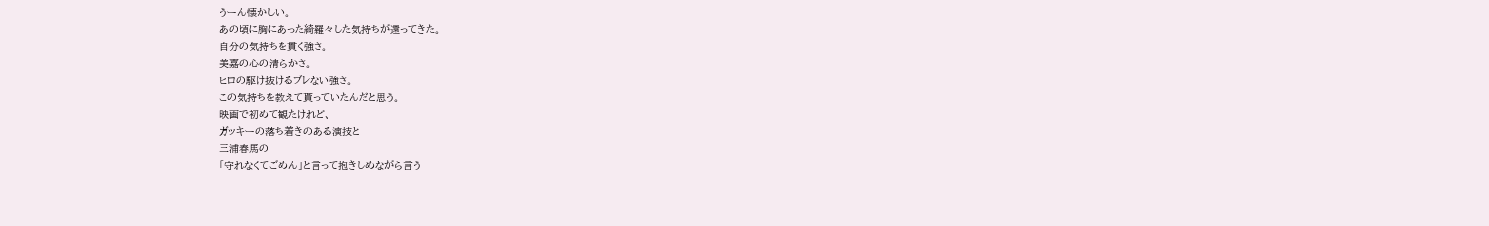うーん懐かしい。
あの頃に胸にあった綺羅々した気持ちが還ってきた。
自分の気持ちを貫く強さ。
美嘉の心の清らかさ。
ヒロの駆け抜けるブレない強さ。
この気持ちを教えて貰っていたんだと思う。
映画で初めて観たけれど、
ガッキーの落ち着きのある演技と
三浦春馬の
「守れなくてごめん」と言って抱きしめながら言う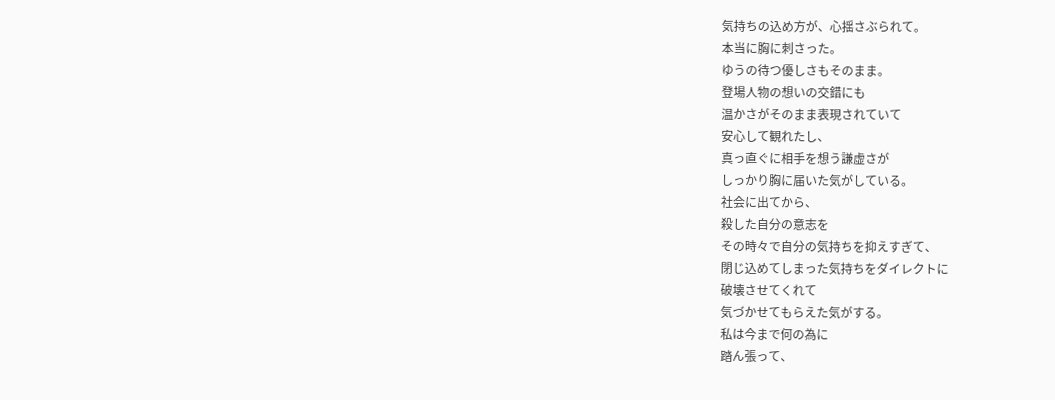気持ちの込め方が、心揺さぶられて。
本当に胸に刺さった。
ゆうの待つ優しさもそのまま。
登場人物の想いの交錯にも
温かさがそのまま表現されていて
安心して観れたし、
真っ直ぐに相手を想う謙虚さが
しっかり胸に届いた気がしている。
社会に出てから、
殺した自分の意志を
その時々で自分の気持ちを抑えすぎて、
閉じ込めてしまった気持ちをダイレクトに
破壊させてくれて
気づかせてもらえた気がする。
私は今まで何の為に
踏ん張って、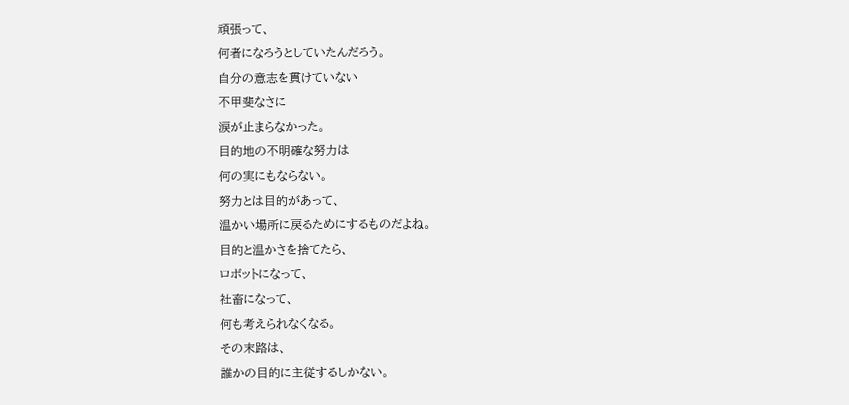頑張って、
何者になろうとしていたんだろう。
自分の意志を貫けていない
不甲斐なさに
涙が止まらなかった。
目的地の不明確な努力は
何の実にもならない。
努力とは目的があって、
温かい場所に戻るためにするものだよね。
目的と温かさを捨てたら、
ロボットになって、
社畜になって、
何も考えられなくなる。
その末路は、
誰かの目的に主従するしかない。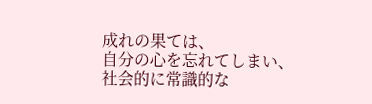成れの果ては、
自分の心を忘れてしまい、
社会的に常識的な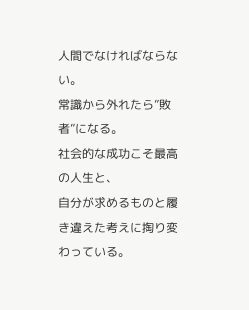人間でなければならない。
常識から外れたら”敗者”になる。
社会的な成功こそ最高の人生と、
自分が求めるものと履き違えた考えに掏り変わっている。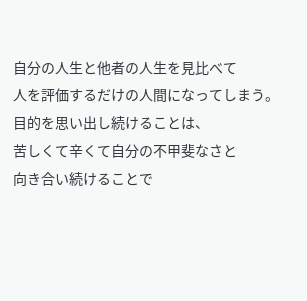自分の人生と他者の人生を見比べて
人を評価するだけの人間になってしまう。
目的を思い出し続けることは、
苦しくて辛くて自分の不甲斐なさと
向き合い続けることで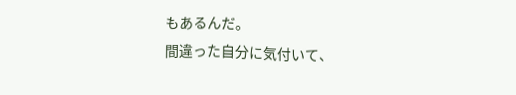もあるんだ。
間違った自分に気付いて、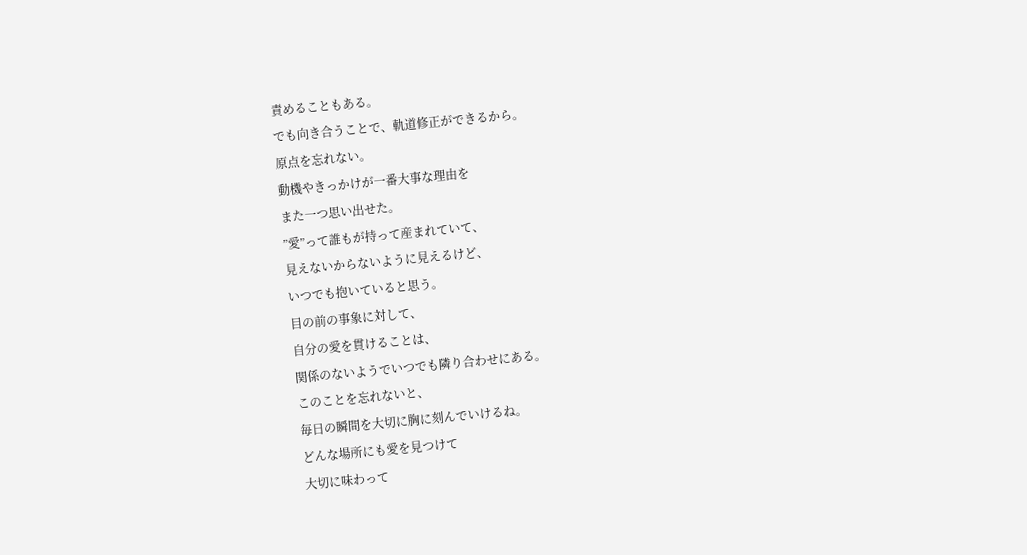責めることもある。
でも向き合うことで、軌道修正ができるから。
原点を忘れない。
動機やきっかけが一番大事な理由を
また一つ思い出せた。
”愛”って誰もが持って産まれていて、
見えないからないように見えるけど、
いつでも抱いていると思う。
目の前の事象に対して、
自分の愛を貫けることは、
関係のないようでいつでも隣り合わせにある。
このことを忘れないと、
毎日の瞬間を大切に胸に刻んでいけるね。
どんな場所にも愛を見つけて
大切に味わって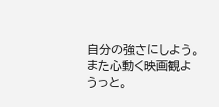自分の強さにしよう。
また心動く映画観ようっと。